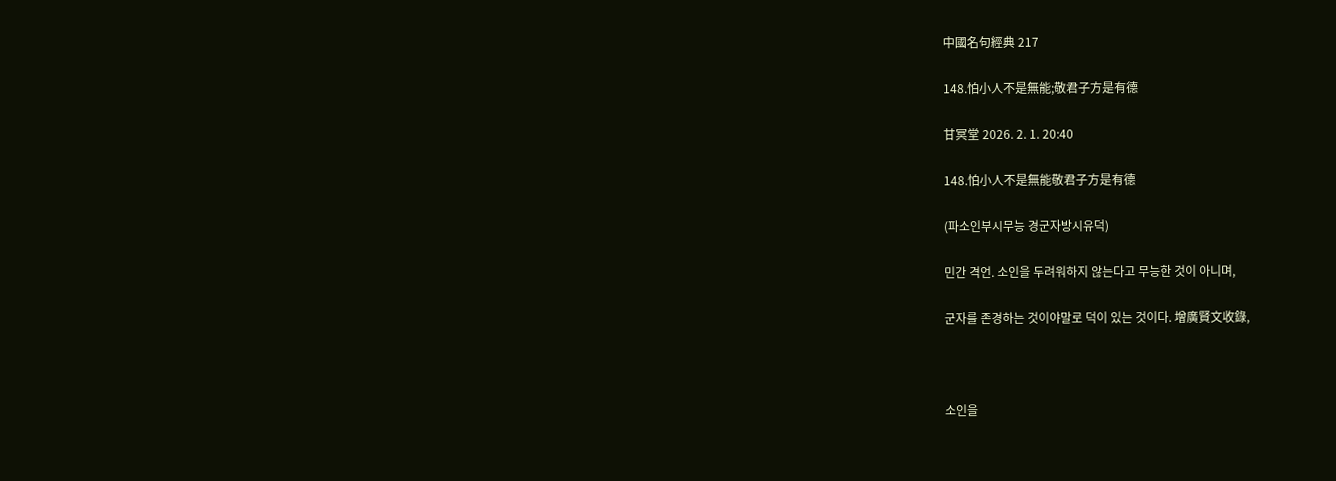中國名句經典 217

148.怕小人不是無能;敬君子方是有德

甘冥堂 2026. 2. 1. 20:40

148.怕小人不是無能敬君子方是有德

(파소인부시무능 경군자방시유덕)

민간 격언. 소인을 두려워하지 않는다고 무능한 것이 아니며,

군자를 존경하는 것이야말로 덕이 있는 것이다. 增廣賢文收錄,



소인을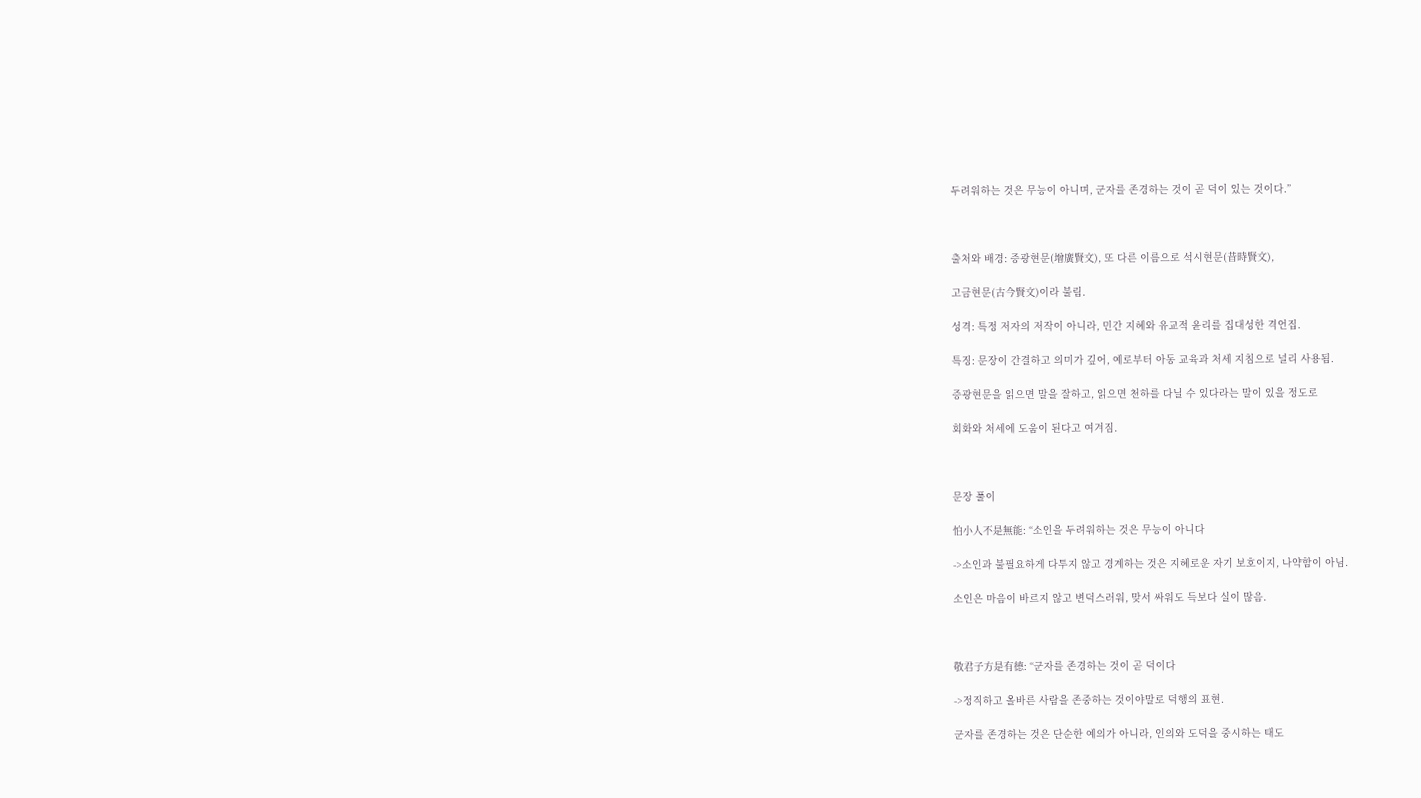두려워하는 것은 무능이 아니며, 군자를 존경하는 것이 곧 덕이 있는 것이다.”



출처와 배경: 증광현문(增廣賢文), 또 다른 이름으로 석시현문(昔時賢文),

고금현문(古今賢文)이라 불림.

성격: 특정 저자의 저작이 아니라, 민간 지혜와 유교적 윤리를 집대성한 격언집.

특징: 문장이 간결하고 의미가 깊어, 예로부터 아동 교육과 처세 지침으로 널리 사용됨.

증광현문을 읽으면 말을 잘하고, 읽으면 천하를 다닐 수 있다라는 말이 있을 정도로

회화와 처세에 도움이 된다고 여겨짐.



문장 풀이

怕小人不是無能: “소인을 두려워하는 것은 무능이 아니다

->소인과 불필요하게 다투지 않고 경계하는 것은 지혜로운 자기 보호이지, 나약함이 아님.

소인은 마음이 바르지 않고 변덕스러워, 맞서 싸워도 득보다 실이 많음.



敬君子方是有德: “군자를 존경하는 것이 곧 덕이다

->정직하고 올바른 사람을 존중하는 것이야말로 덕행의 표현.

군자를 존경하는 것은 단순한 예의가 아니라, 인의와 도덕을 중시하는 태도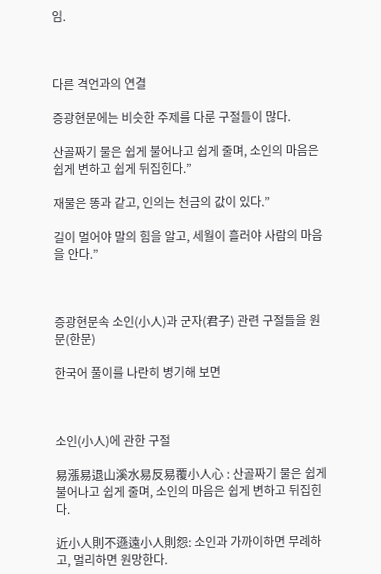임.



다른 격언과의 연결

증광현문에는 비슷한 주제를 다룬 구절들이 많다.

산골짜기 물은 쉽게 불어나고 쉽게 줄며, 소인의 마음은 쉽게 변하고 쉽게 뒤집힌다.”

재물은 똥과 같고, 인의는 천금의 값이 있다.”

길이 멀어야 말의 힘을 알고, 세월이 흘러야 사람의 마음을 안다.”



증광현문속 소인(小人)과 군자(君子) 관련 구절들을 원문(한문)

한국어 풀이를 나란히 병기해 보면



소인(小人)에 관한 구절

易漲易退山溪水易反易覆小人心 : 산골짜기 물은 쉽게 불어나고 쉽게 줄며, 소인의 마음은 쉽게 변하고 뒤집힌다.

近小人則不遜遠小人則怨: 소인과 가까이하면 무례하고, 멀리하면 원망한다.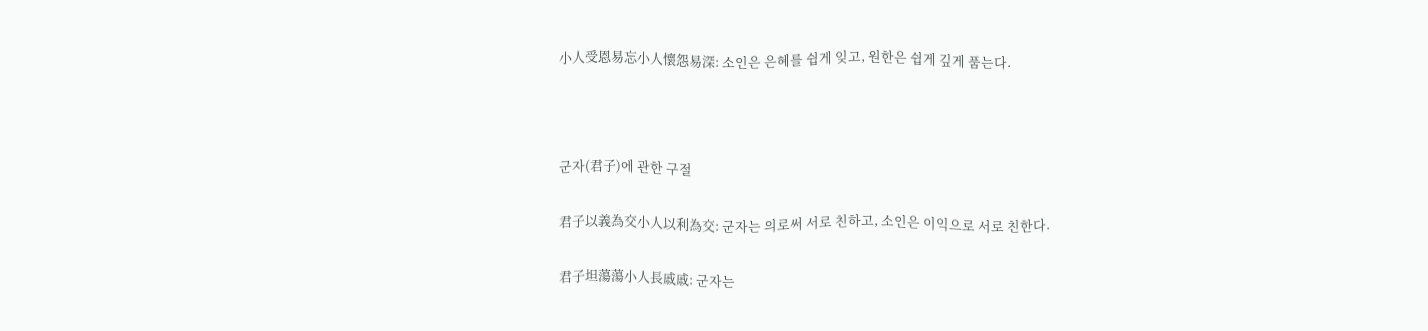小人受恩易忘小人懷怨易深: 소인은 은혜를 쉽게 잊고, 원한은 쉽게 깊게 품는다.



군자(君子)에 관한 구절

君子以義為交小人以利為交: 군자는 의로써 서로 친하고, 소인은 이익으로 서로 친한다.

君子坦蕩蕩小人長戚戚: 군자는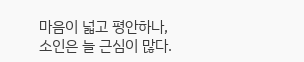마음이 넓고 평안하나, 소인은 늘 근심이 많다.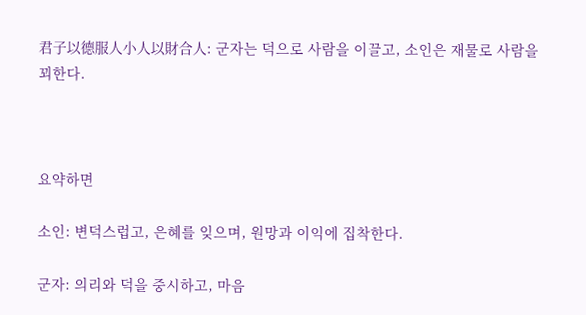君子以德服人小人以財合人: 군자는 덕으로 사람을 이끌고, 소인은 재물로 사람을 꾀한다.



요약하면

소인: 변덕스럽고, 은혜를 잊으며, 원망과 이익에 집착한다.

군자: 의리와 덕을 중시하고, 마음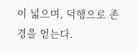이 넓으며, 덕행으로 존경을 얻는다.